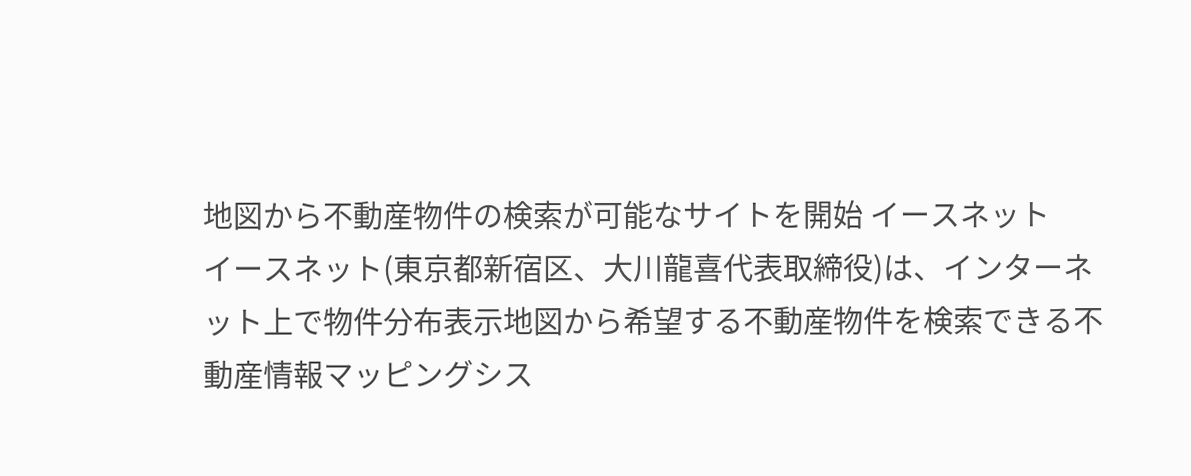地図から不動産物件の検索が可能なサイトを開始 イースネット
イースネット(東京都新宿区、大川龍喜代表取締役)は、インターネット上で物件分布表示地図から希望する不動産物件を検索できる不動産情報マッピングシス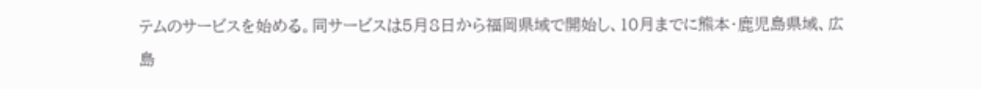テムのサービスを始める。同サービスは5月8日から福岡県域で開始し、10月までに熊本・鹿児島県域、広島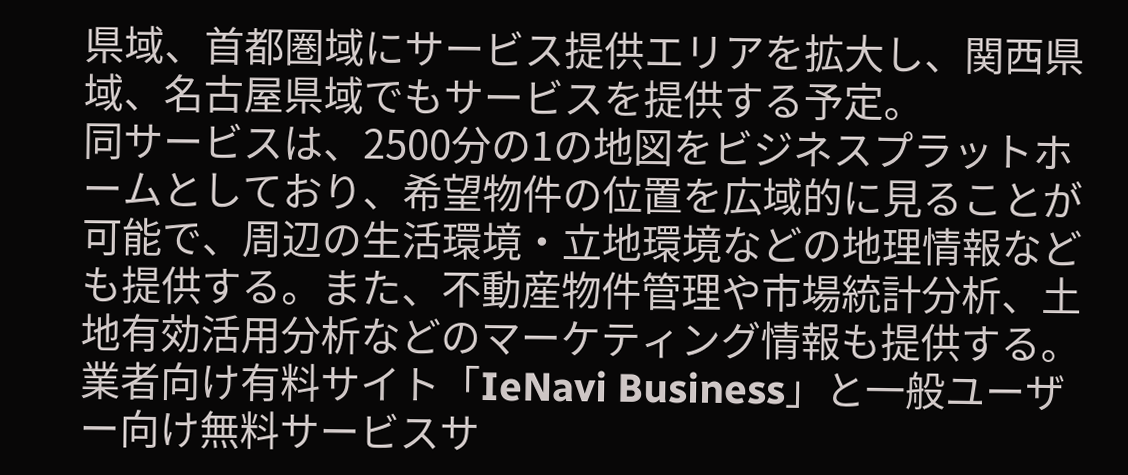県域、首都圏域にサービス提供エリアを拡大し、関西県域、名古屋県域でもサービスを提供する予定。
同サービスは、2500分の1の地図をビジネスプラットホームとしており、希望物件の位置を広域的に見ることが可能で、周辺の生活環境・立地環境などの地理情報なども提供する。また、不動産物件管理や市場統計分析、土地有効活用分析などのマーケティング情報も提供する。業者向け有料サイト「IeNavi Business」と一般ユーザー向け無料サービスサ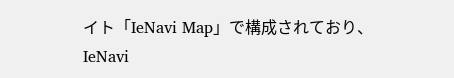イト「IeNavi Map」で構成されており、IeNavi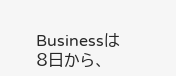Businessは8日から、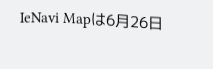IeNavi Mapは6月26日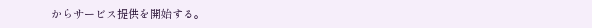からサービス提供を開始する。